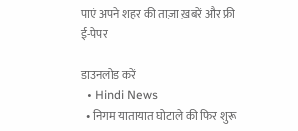पाएं अपने शहर की ताज़ा ख़बरें और फ्री ई-पेपर

डाउनलोड करें
  • Hindi News
  • निगम यातायात घोटाले की फिर शुरू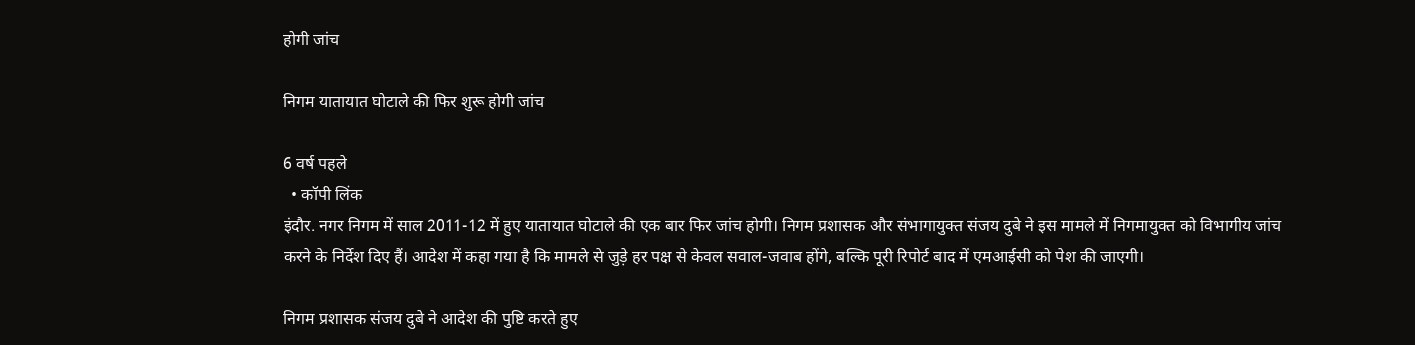होगी जांच

निगम यातायात घोटाले की फिर शुरू होगी जांच

6 वर्ष पहले
  • कॉपी लिंक
इंदौर. नगर निगम में साल 2011-12 में हुए यातायात घोटाले की एक बार फिर जांच होगी। निगम प्रशासक और संभागायुक्त संजय दुबे ने इस मामले में निगमायुक्त को विभागीय जांच करने के निर्देश दिए हैं। आदेश में कहा गया है कि मामले से जुड़े हर पक्ष से केवल सवाल-जवाब होंगे, बल्कि पूरी रिपोर्ट बाद में एमआईसी को पेश की जाएगी।

निगम प्रशासक संजय दुबे ने आदेश की पुष्टि करते हुए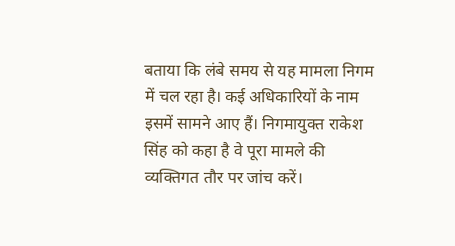बताया कि लंबे समय से यह मामला निगम में चल रहा है। कई अधिकारियों के नाम इसमें सामने आए हैं। निगमायुक्त राकेश सिंह को कहा है वे पूरा मामले की व्यक्तिगत तौर पर जांच करें।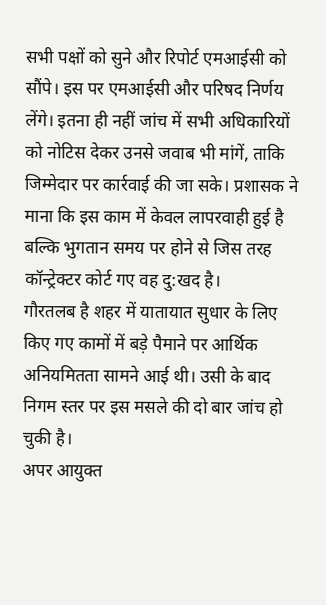सभी पक्षों को सुने और रिपोर्ट एमआईसी को सौंपे। इस पर एमआईसी और परिषद निर्णय लेंगे। इतना ही नहीं जांच में सभी अधिकारियों को नोटिस देकर उनसे जवाब भी मांगें, ताकि जिम्मेदार पर कार्रवाई की जा सके। प्रशासक ने माना कि इस काम में केवल लापरवाही हुई है बल्कि भुगतान समय पर होने से जिस तरह कॉन्ट्रेक्टर कोर्ट गए वह दु:खद है।
गौरतलब है शहर में यातायात सुधार के लिए किए गए कामों में बड़े पैमाने पर आर्थिक अनियमितता सामने आई थी। उसी के बाद निगम स्तर पर इस मसले की दो बार जांच हो चुकी है।
अपर आयुक्त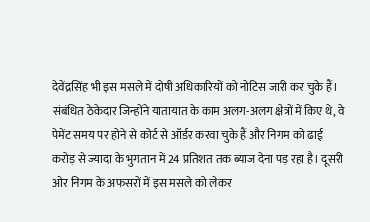देवेंद्रसिंह भी इस मसले में दोषी अधिकारियों को नोटिस जारी कर चुके हैं। संबंधित ठेकेदार जिन्होंने यातायात के काम अलग-अलग क्षेत्रों में किए थे, वे पेमेंट समय पर होने से कोर्ट से ऑर्डर करवा चुके हैं और निगम को ढाई करोड़ से ज्यादा के भुगतान में 24 प्रतिशत तक ब्याज देना पड़ रहा है। दूसरी ओर निगम के अफसरों में इस मसले को लेकर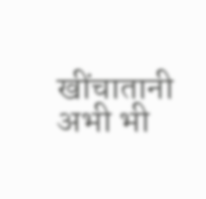खींचातानी अभी भी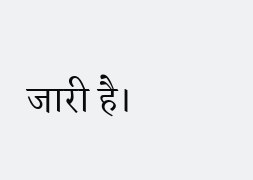जारी है।